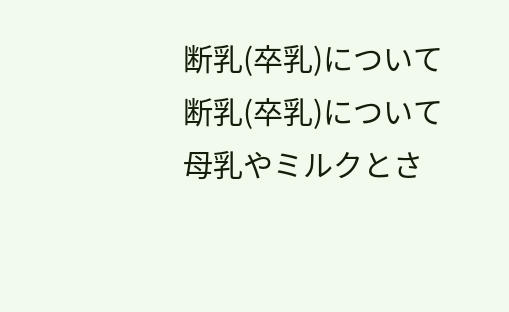断乳(卒乳)について
断乳(卒乳)について
母乳やミルクとさ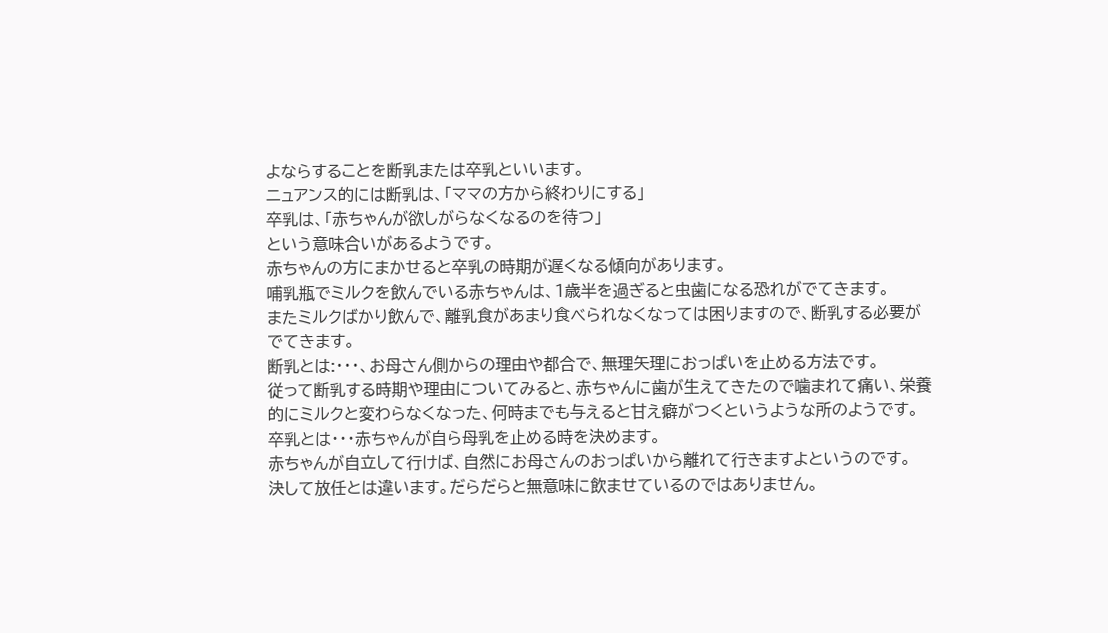よならすることを断乳または卒乳といいます。
ニュアンス的には断乳は、「ママの方から終わりにする」
卒乳は、「赤ちゃんが欲しがらなくなるのを待つ」
という意味合いがあるようです。
赤ちゃんの方にまかせると卒乳の時期が遅くなる傾向があります。
哺乳瓶でミルクを飲んでいる赤ちゃんは、1歳半を過ぎると虫歯になる恐れがでてきます。
またミルクばかり飲んで、離乳食があまり食べられなくなっては困りますので、断乳する必要がでてきます。
断乳とは:・・・、お母さん側からの理由や都合で、無理矢理におっぱいを止める方法です。
従って断乳する時期や理由についてみると、赤ちゃんに歯が生えてきたので噛まれて痛い、栄養的にミルクと変わらなくなった、何時までも与えると甘え癖がつくというような所のようです。
卒乳とは・・・赤ちゃんが自ら母乳を止める時を決めます。
赤ちゃんが自立して行けば、自然にお母さんのおっぱいから離れて行きますよというのです。
決して放任とは違います。だらだらと無意味に飲ませているのではありません。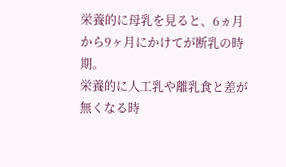栄養的に母乳を見ると、6ヵ月から9ヶ月にかけてが断乳の時期。
栄養的に人工乳や離乳食と差が無くなる時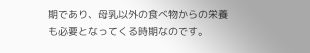期であり、母乳以外の食べ物からの栄養も必要となってくる時期なのです。